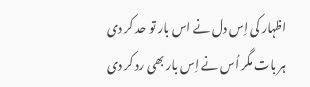اظہار کی اِس دل نے اس بار تو حد کر دی
ہر بات مگر اُس نے اِس بار بھی رد کر دی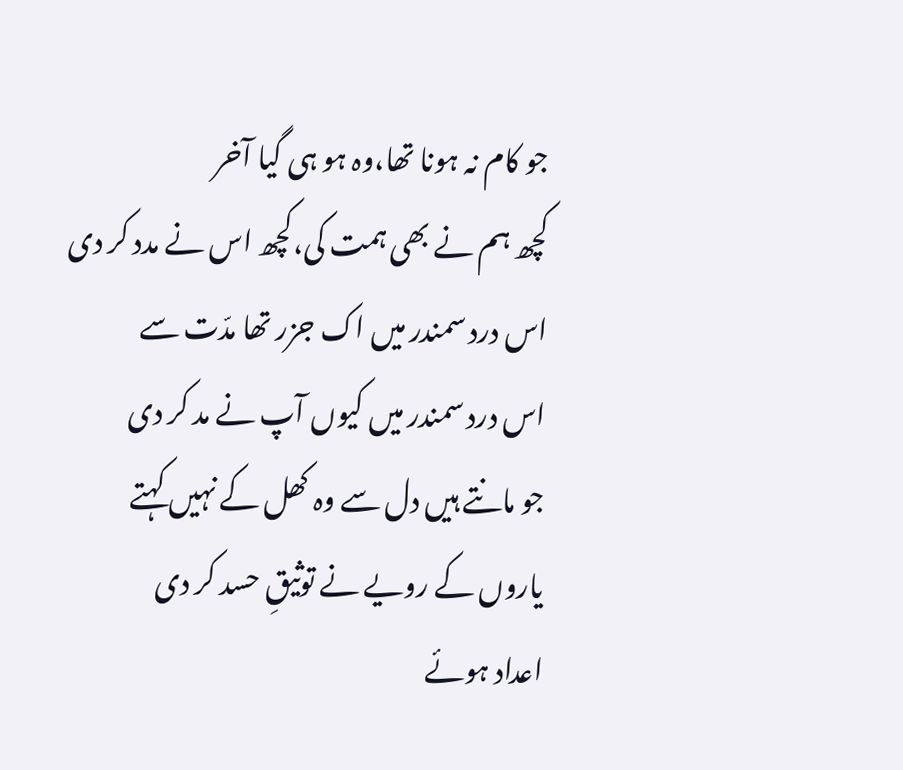جو کام نہ ہونا تھا،وہ ہو ہی گیا آخر
کچھ ہم نے بھی ہمت کی،کچھ اس نے مدد کر دی
اس درد سمندر میں اک جزر تھا مدّت سے
اس درد سمندر میں کیوں آپ نے مد کر دی
جو مانتے ہیں دل سے وہ کھل کے نہیں کہتے
یاروں کے رویے نے توثیقِ حسد کر دی
اعداد ہوئے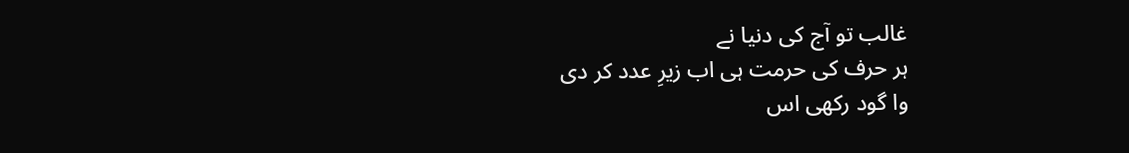غالب تو آج کی دنیا نے
ہر حرف کی حرمت ہی اب زیرِ عدد کر دی
وا گود رکھی اس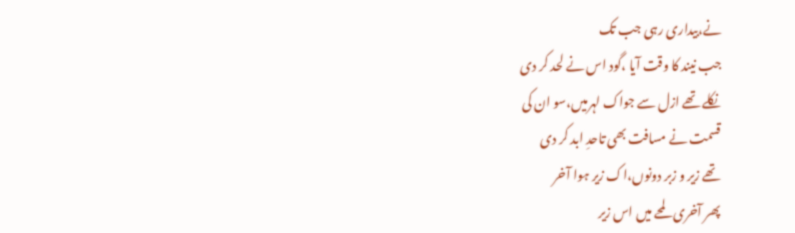نے،بیداری رہی جب تک
جب نیند کا وقت آیا ،گود اس نے لحد کر دی
نکلے تھے ازل سے جواک لہرمیں،سو ان کی
قسمت نے مسافت بھی تاحدِ ابد کر دی
تھے زیر و زبر دونوں،اک زیر ہوا آخر
پھر آخری لمحے میں اس زیر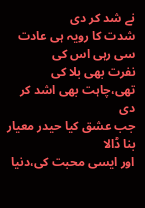نے شد کر دی
شدت کا رویہ ہی عادت سی رہی اس کی
نفرت بھی بلا کی تھی،چاہت بھی اشد کر دی
جب عشق کیا حیدر معیار بنا ڈالا
اور ایسی محبت کی،دنیا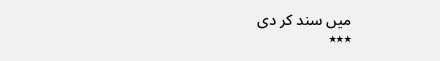میں سند کر دی
٭٭٭